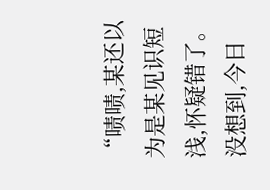“啧啧,某还以为是某见识短浅,怀疑错了。没想到,今日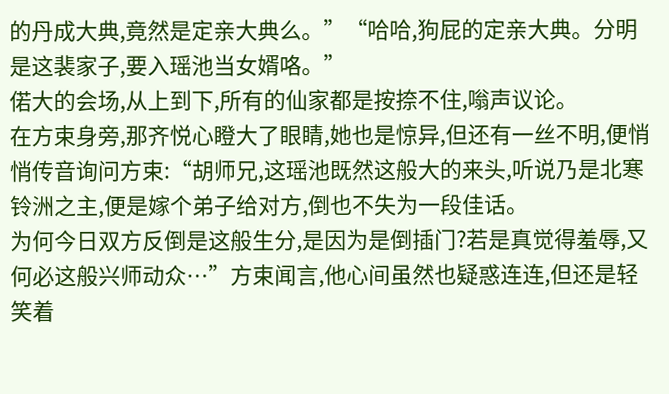的丹成大典,竟然是定亲大典么。”“哈哈,狗屁的定亲大典。分明是这裴家子,要入瑶池当女婿咯。”
偌大的会场,从上到下,所有的仙家都是按捺不住,嗡声议论。
在方束身旁,那齐悦心瞪大了眼睛,她也是惊异,但还有一丝不明,便悄悄传音询问方束:“胡师兄,这瑶池既然这般大的来头,听说乃是北寒铃洲之主,便是嫁个弟子给对方,倒也不失为一段佳话。
为何今日双方反倒是这般生分,是因为是倒插门?若是真觉得羞辱,又何必这般兴师动众…”方束闻言,他心间虽然也疑惑连连,但还是轻笑着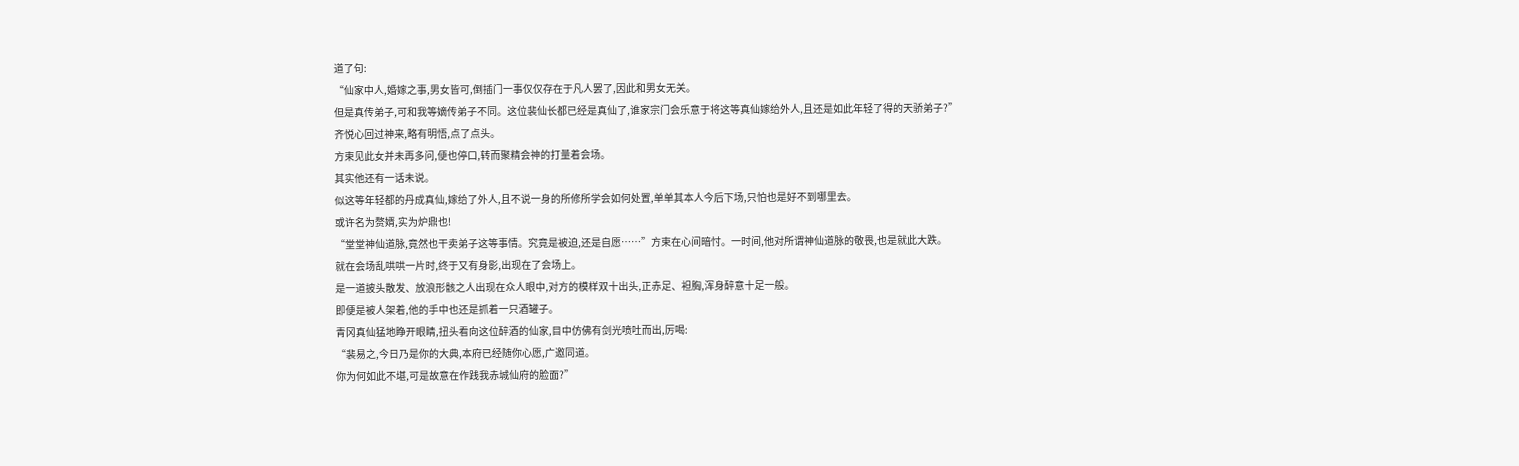道了句:
“仙家中人,婚嫁之事,男女皆可,倒插门一事仅仅存在于凡人罢了,因此和男女无关。
但是真传弟子,可和我等嫡传弟子不同。这位裴仙长都已经是真仙了,谁家宗门会乐意于将这等真仙嫁给外人,且还是如此年轻了得的天骄弟子?”
齐悦心回过神来,略有明悟,点了点头。
方束见此女并未再多问,便也停口,转而聚精会神的打量着会场。
其实他还有一话未说。
似这等年轻都的丹成真仙,嫁给了外人,且不说一身的所修所学会如何处置,单单其本人今后下场,只怕也是好不到哪里去。
或许名为赘婿,实为炉鼎也!
“堂堂神仙道脉,竟然也干卖弟子这等事情。究竟是被迫,还是自愿……”方束在心间暗忖。一时间,他对所谓神仙道脉的敬畏,也是就此大跌。
就在会场乱哄哄一片时,终于又有身影,出现在了会场上。
是一道披头散发、放浪形骸之人出现在众人眼中,对方的模样双十出头,正赤足、袒胸,浑身醉意十足一般。
即便是被人架着,他的手中也还是抓着一只酒罐子。
青冈真仙猛地睁开眼睛,扭头看向这位醉酒的仙家,目中仿佛有剑光喷吐而出,厉喝:
“裴易之,今日乃是你的大典,本府已经随你心愿,广邀同道。
你为何如此不堪,可是故意在作践我赤城仙府的脸面?”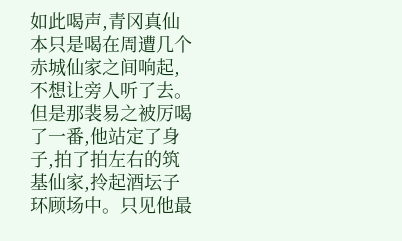如此喝声,青冈真仙本只是喝在周遭几个赤城仙家之间响起,不想让旁人听了去。
但是那裴易之被厉喝了一番,他站定了身子,拍了拍左右的筑基仙家,拎起酒坛子环顾场中。只见他最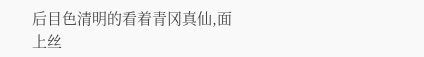后目色清明的看着青冈真仙,面上丝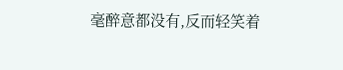毫醉意都没有,反而轻笑着